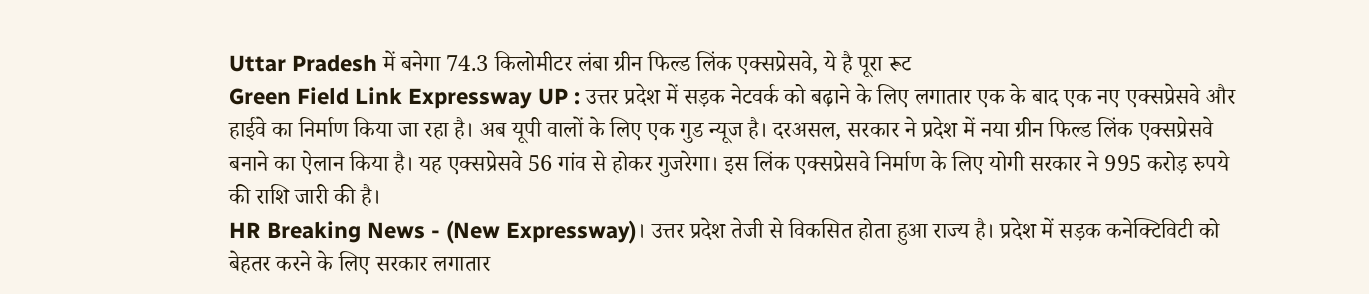Uttar Pradesh में बनेगा 74.3 किलोमीटर लंबा ग्रीन फिल्ड लिंक एक्सप्रेसवे, ये है पूरा रूट
Green Field Link Expressway UP : उत्तर प्रदेश में सड़क नेटवर्क को बढ़ाने के लिए लगातार एक के बाद एक नए एक्सप्रेसवे और हाईवे का निर्माण किया जा रहा है। अब यूपी वालों के लिए एक गुड न्यूज है। दरअसल, सरकार ने प्रदेश में नया ग्रीन फिल्ड लिंक एक्सप्रेसवे बनाने का ऐलान किया है। यह एक्सप्रेसवे 56 गांव से होकर गुजरेगा। इस लिंक एक्सप्रेसवे निर्माण के लिए योगी सरकार ने 995 करोड़ रुपये की राशि जारी की है।
HR Breaking News - (New Expressway)। उत्तर प्रदेश तेजी से विकसित होता हुआ राज्य है। प्रदेश में सड़क कनेक्टिविटी को बेहतर करने के लिए सरकार लगातार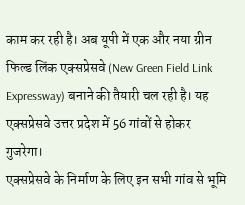काम कर रही है। अब यूपी में एक और नया ग्रीन फिल्ड लिंक एक्सप्रेसवे (New Green Field Link Expressway) बनाने की तैयारी चल रही है। यह एक्सप्रेसवे उत्तर प्रदेश में 56 गांवों से होकर गुजरेगा।
एक्सप्रेसवे के निर्माण के लिए इन सभी गांव से भूमि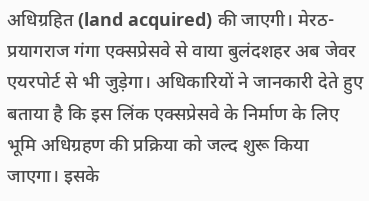अधिग्रहित (land acquired) की जाएगी। मेरठ-प्रयागराज गंगा एक्सप्रेसवे से वाया बुलंदशहर अब जेवर एयरपोर्ट से भी जुड़ेगा। अधिकारियों ने जानकारी देते हुए बताया है कि इस लिंक एक्सप्रेसवे के निर्माण के लिए भूमि अधिग्रहण की प्रक्रिया को जल्द शुरू किया जाएगा। इसके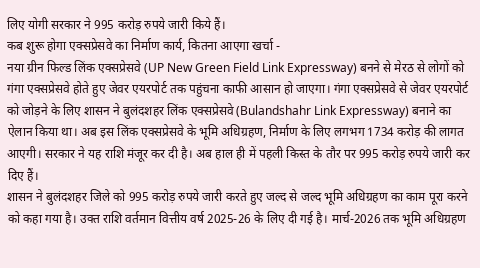लिए योगी सरकार ने 995 करोड़ रुपये जारी किये हैं।
कब शुरू होगा एक्सप्रेसवे का निर्माण कार्य, कितना आएगा खर्चा -
नया ग्रीन फिल्ड लिंक एक्सप्रेसवे (UP New Green Field Link Expressway) बनने से मेरठ से लोगों को गंगा एक्सप्रेसवे होते हुए जेवर एयरपोर्ट तक पहुंचना काफी आसान हो जाएगा। गंगा एक्सप्रेसवे से जेवर एयरपोर्ट को जोड़ने के लिए शासन ने बुलंदशहर लिंक एक्सप्रेसवे (Bulandshahr Link Expressway) बनाने का ऐलान किया था। अब इस लिंक एक्सप्रेसवे के भूमि अधिग्रहण, निर्माण के लिए लगभग 1734 करोड़ की लागत आएगी। सरकार ने यह राशि मंजूर कर दी है। अब हाल ही में पहली किस्त के तौर पर 995 करोड़ रुपये जारी कर दिए हैं।
शासन ने बुलंदशहर जिले को 995 करोड़ रुपये जारी करते हुए जल्द से जल्द भूमि अधिग्रहण का काम पूरा करने को कहा गया है। उक्त राशि वर्तमान वित्तीय वर्ष 2025-26 के लिए दी गई है। मार्च-2026 तक भूमि अधिग्रहण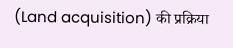(Land acquisition) की प्रक्रिया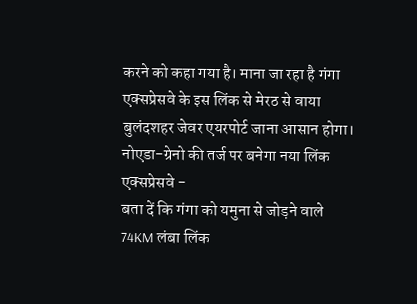करने को कहा गया है। माना जा रहा है गंगा एक्सप्रेसवे के इस लिंक से मेरठ से वाया बुलंदशहर जेवर एयरपोर्ट जाना आसान होगा।
नोएडा-ग्रेनो की तर्ज पर बनेगा नया लिंक एक्सप्रेसवे -
बता दें कि गंगा को यमुना से जोड़ने वाले 74KM लंबा लिंक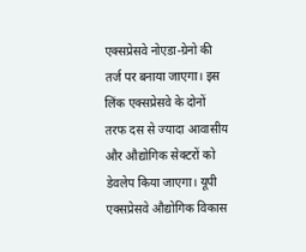एक्सप्रेसवे नोएडा-ग्रेनो की तर्ज पर बनाया जाएगा। इस लिंक एक्सप्रेसवे के दोनों तरफ दस से ज्यादा आवासीय और औद्योगिक सेक्टरों को डेवलेप किया जाएगा। यूपी एक्सप्रेसवे औद्योगिक विकास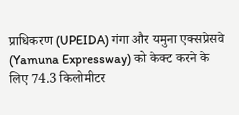प्राधिकरण (UPEIDA) गंगा और यमुना एक्सप्रेसवे (Yamuna Expressway) को केक्ट करने के लिए 74.3 किलोमीटर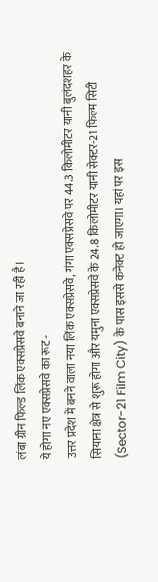लंबा ग्रीन फिल्ड लिंक एक्सप्रेसवे बनाने जा रही है।
ये होगा नए एक्सप्रेसवे का रूट -
उत्तर प्रदेश में बनने वाला नया लिंक एक्सप्रेसवे, गंगा एक्सप्रेसवे पर 44.3 किलोमीटर यानी बुलंदशहर के सियाना क्षेत्र से शुरू होगा और यमुना एक्सप्रेसवे के 24.8 किलोमीटर यानी सेक्टर-21 फिल्म सिटी (Sector-21 Film City) के पास इससे कनेक्ट हो जाएगा। यहां पर इस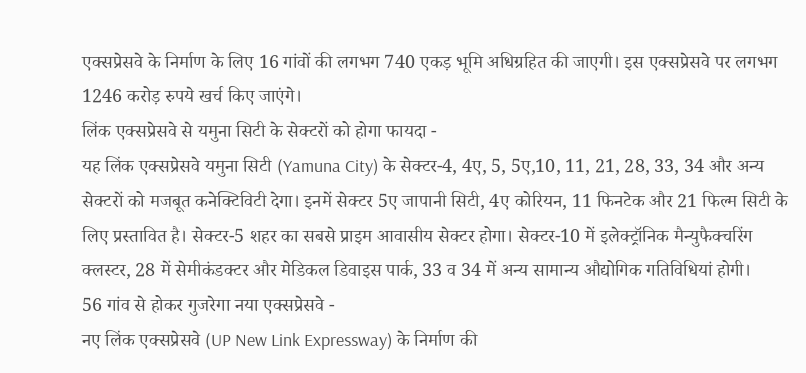एक्सप्रेसवे के निर्माण के लिए 16 गांवों की लगभग 740 एकड़ भूमि अधिग्रहित की जाएगी। इस एक्सप्रेसवे पर लगभग 1246 करोड़ रुपये खर्च किए जाएंगे।
लिंक एक्सप्रेसवे से यमुना सिटी के सेक्टरों को होगा फायदा -
यह लिंक एक्सप्रेसवे यमुना सिटी (Yamuna City) के सेक्टर-4, 4ए, 5, 5ए,10, 11, 21, 28, 33, 34 और अन्य सेक्टरों को मजबूत कनेक्टिविटी देगा। इनमें सेक्टर 5ए जापानी सिटी, 4ए कोरियन, 11 फिनटेक और 21 फिल्म सिटी के लिए प्रस्तावित है। सेक्टर-5 शहर का सबसे प्राइम आवासीय सेक्टर होगा। सेक्टर-10 में इलेक्ट्रॉनिक मैन्युफैक्चरिंग क्लस्टर, 28 में सेमीकंडक्टर और मेडिकल डिवाइस पार्क, 33 व 34 में अन्य सामान्य औद्योगिक गतिविधियां होगी।
56 गांव से होकर गुजरेगा नया एक्सप्रेसवे -
नए लिंक एक्सप्रेसवे (UP New Link Expressway) के निर्माण की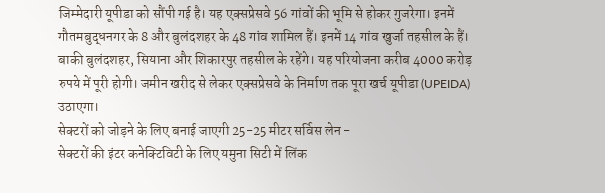जिम्मेदारी यूपीडा को सौंपी गई है। यह एक्सप्रेसवे 56 गांवों की भूमि से होकर गुजरेगा। इनमें गौतमबुद्धनगर के 8 और बुलंदशहर के 48 गांव शामिल हैं। इनमें 14 गांव खुर्जा तहसील के हैं। बाकी बुलंदशहर, सियाना और शिकारपुर तहसील के रहेंगे। यह परियोजना करीब 4000 करोड़ रुपये में पूरी होगी। जमीन खरीद से लेकर एक्सप्रेसवे के निर्माण तक पूरा खर्च यूपीडा (UPEIDA) उठाएगा।
सेक्टरों को जोड़ने के लिए बनाई जाएगी 25-25 मीटर सर्विस लेन -
सेक्टरों की इंटर कनेक्टिविटी के लिए यमुना सिटी में लिंक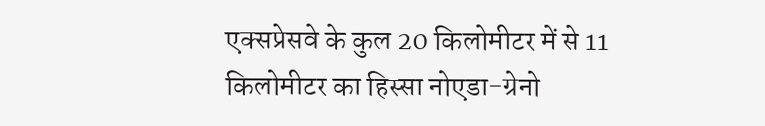एक्सप्रेसवे के कुल 20 किलोमीटर में से 11 किलोमीटर का हिस्सा नोएडा-ग्रेनो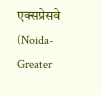एक्सप्रेसवे (Noida-Greater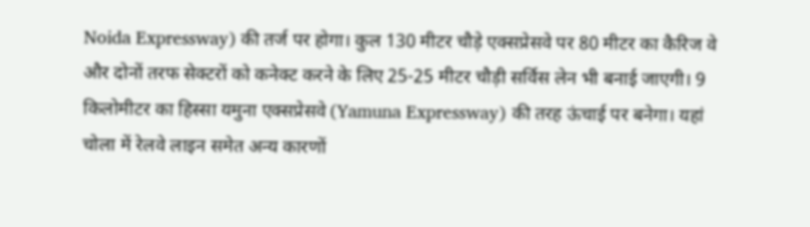Noida Expressway) की तर्ज पर होगा। कुल 130 मीटर चौड़े एक्सप्रेसवे पर 80 मीटर का कैरिज वे और दोनों तरफ सेक्टरों को कनेक्ट करने के लिए 25-25 मीटर चौड़ी सर्विस लेन भी बनाई जाएगी। 9 किलोमीटर का हिस्सा यमुना एक्सप्रेसवे (Yamuna Expressway) की तरह ऊंचाई पर बनेगा। यहां चोला में रेलवे लाइन समेत अन्य कारणों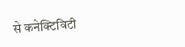से कनेक्टिविटी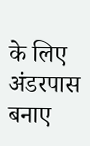के लिए अंडरपास बनाए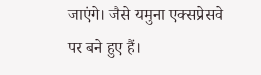जाएंगे। जैसे यमुना एक्सप्रेसवे पर बने हुए हैं।